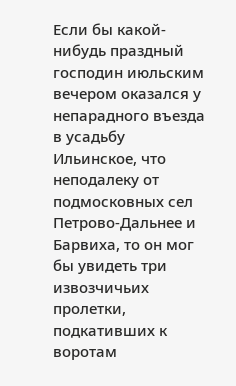Если бы какой-нибудь праздный господин июльским вечером оказался у непарадного въезда в усадьбу Ильинское, что неподалеку от подмосковных сел Петрово-Дальнее и Барвиха, то он мог бы увидеть три извозчичьих пролетки, подкативших к воротам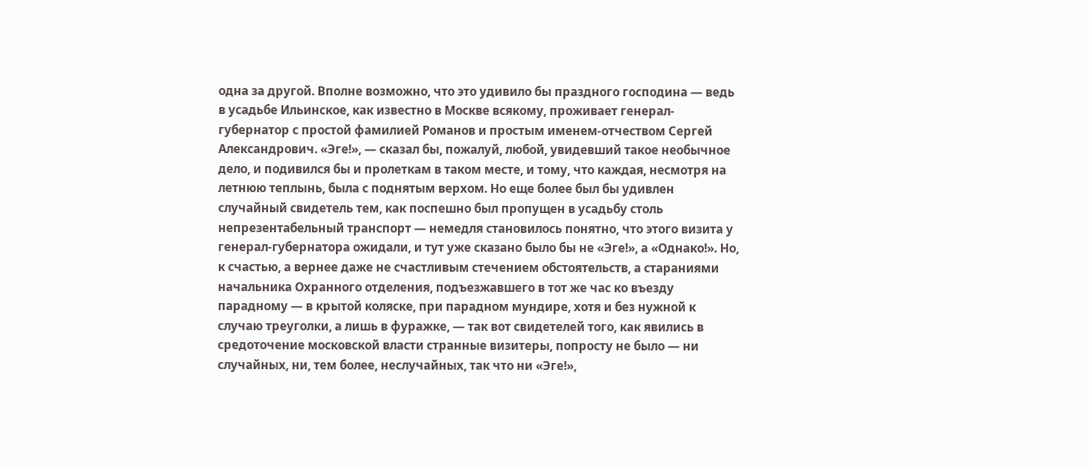одна за другой. Вполне возможно, что это удивило бы праздного господина — ведь в усадьбе Ильинское, как известно в Москве всякому, проживает генерал-губернатор с простой фамилией Романов и простым именем-отчеством Сергей Александрович. «Эге!», — сказал бы, пожалуй, любой, увидевший такое необычное дело, и подивился бы и пролеткам в таком месте, и тому, что каждая, несмотря на летнюю теплынь, была с поднятым верхом. Но еще более был бы удивлен случайный свидетель тем, как поспешно был пропущен в усадьбу столь непрезентабельный транспорт — немедля становилось понятно, что этого визита у генерал-губернатора ожидали, и тут уже сказано было бы не «Эге!», а «Однако!». Но, к счастью, а вернее даже не счастливым стечением обстоятельств, а стараниями начальника Охранного отделения, подъезжавшего в тот же час ко въезду парадному — в крытой коляске, при парадном мундире, хотя и без нужной к случаю треуголки, а лишь в фуражке, — так вот свидетелей того, как явились в средоточение московской власти странные визитеры, попросту не было — ни случайных, ни, тем более, неслучайных, так что ни «Эге!»,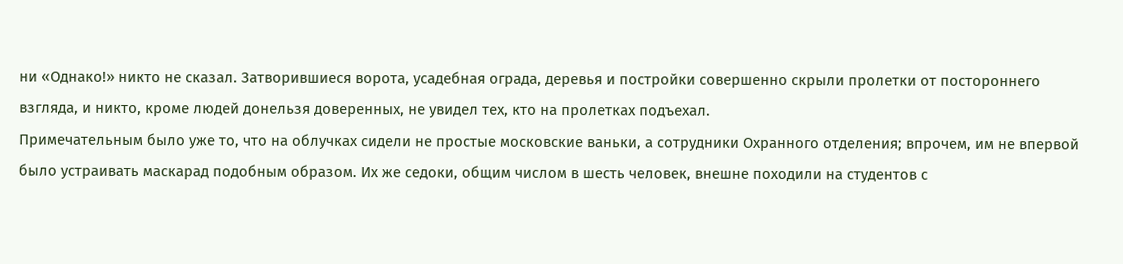ни «Однако!» никто не сказал. Затворившиеся ворота, усадебная ограда, деревья и постройки совершенно скрыли пролетки от постороннего взгляда, и никто, кроме людей донельзя доверенных, не увидел тех, кто на пролетках подъехал.
Примечательным было уже то, что на облучках сидели не простые московские ваньки, а сотрудники Охранного отделения; впрочем, им не впервой было устраивать маскарад подобным образом. Их же седоки, общим числом в шесть человек, внешне походили на студентов с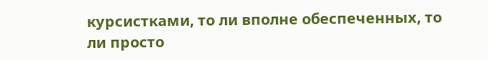курсистками, то ли вполне обеспеченных, то ли просто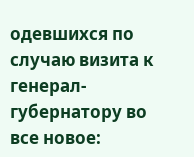одевшихся по случаю визита к генерал-губернатору во все новое: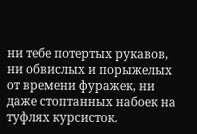ни тебе потертых рукавов, ни обвислых и порыжелых от времени фуражек, ни даже стоптанных набоек на туфлях курсисток.